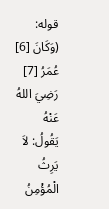قوله: (وَكَانَ [6] عُمَرُ [7] رَضِيَ اللهُ عَنْهُ يَقُولُ: لاَ يَرِثُ الْمُؤْمِنُ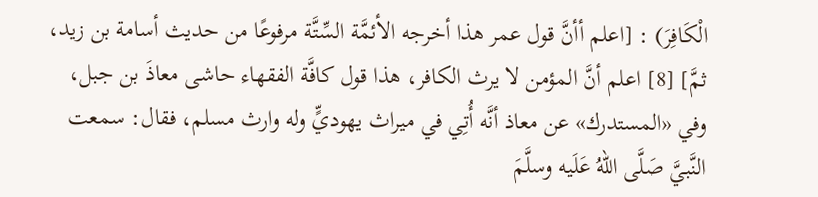الْكَافِرَ) : [اعلم أأنَّ قول عمر هذا أخرجه الأئمَّة السِّتَّة مرفوعًا من حديث أسامة بن زيد، ثمَّ] [8] اعلم أنَّ المؤمن لا يرث الكافر، هذا قول كافَّة الفقهاء حاشى معاذَ بن جبل، وفي «المستدرك» عن معاذ أنَّه أُتِي في ميراث يهوديٍّ وله وارث مسلم، فقال: سمعت النَّبيَّ صَلَّى اللهُ عَلَيه وسلَّمَ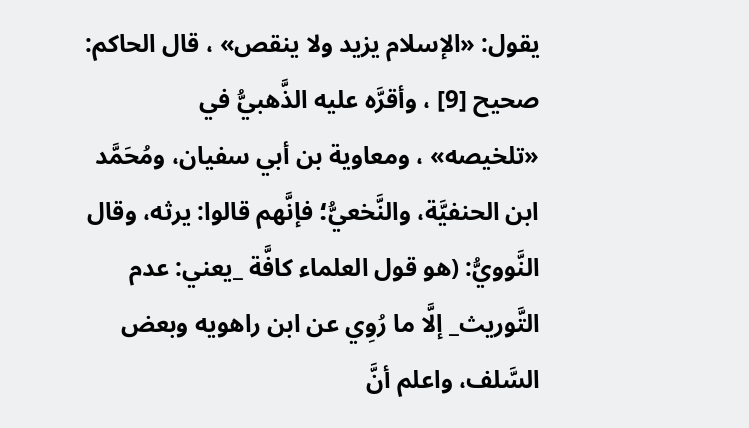يقول: «الإسلام يزيد ولا ينقص» ، قال الحاكم: صحيح [9] ، وأقرَّه عليه الذَّهبيُّ في «تلخيصه» ، ومعاوية بن أبي سفيان، ومُحَمَّد ابن الحنفيَّة، والنَّخعيُّ؛ فإنَّهم قالوا: يرثه، وقال النَّوويُّ: (هو قول العلماء كافَّة _يعني: عدم التَّوريث_ إلَّا ما رُوِي عن ابن راهويه وبعض السَّلف، واعلم أنَّ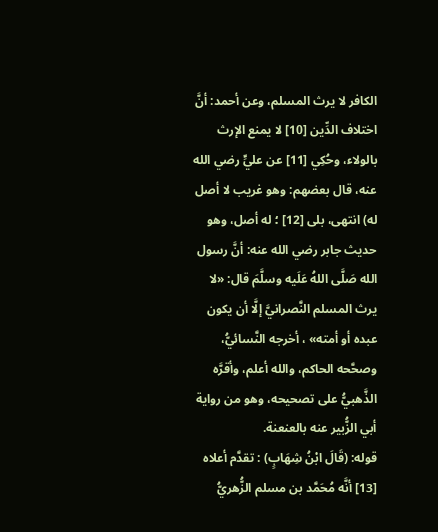الكافر لا يرث المسلم، وعن أحمد: أنَّ اختلاف الدِّين [10] لا يمنع الإرث بالولاء، وحُكِي [11] عن عليٍّ رضي الله عنه، قال بعضهم: وهو غريب لا أصل له) انتهى، بلى [12] ؛ له أصل، وهو حديث جابر رضي الله عنه: أنَّ رسول الله صَلَّى اللهُ عَلَيه وسلَّمَ قال: «لا يرث المسلم النَّصرانيَّ إلَّا أن يكون عبده أو أمته» ، أخرجه النَّسائيُّ، وصحَّحه الحاكم، والله أعلم، وأقرَّه الذَّهبيُّ على تصحيحه، وهو من رواية أبي الزُّبير عنه بالعنعنة.
قوله: (قَالَ ابْنُ شِهَابٍ) : تقدَّم أعلاه [13] أنَّه مُحَمَّد بن مسلم الزُّهريُّ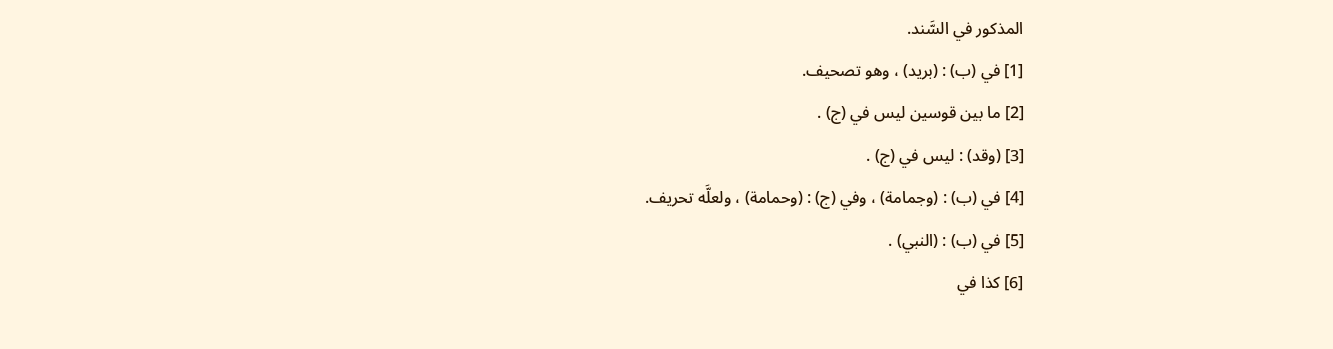المذكور في السَّند.
[1] في (ب) : (بريد) ، وهو تصحيف.
[2] ما بين قوسين ليس في (ج) .
[3] (وقد) : ليس في (ج) .
[4] في (ب) : (وجمامة) ، وفي (ج) : (وحمامة) ، ولعلَّه تحريف.
[5] في (ب) : (النبي) .
[6] كذا في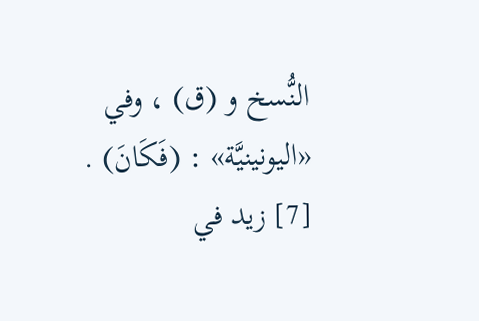النُّسخ و (ق) ، وفي «اليونينيَّة» : (فَكَانَ) .
[7] زيد في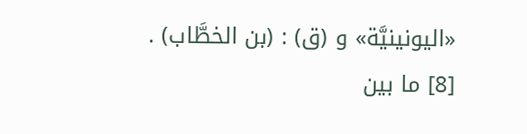«اليونينيَّة» و (ق) : (بن الخطَّاب) .
[8] ما بين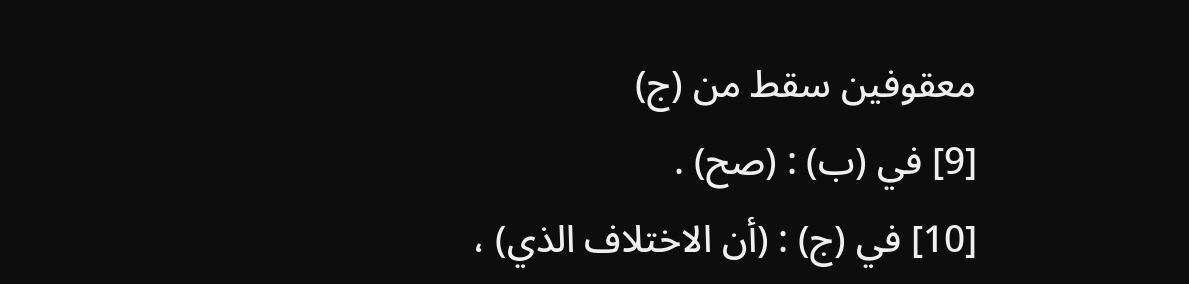معقوفين سقط من (ج)
[9] في (ب) : (صح) .
[10] في (ج) : (أن الاختلاف الذي) ،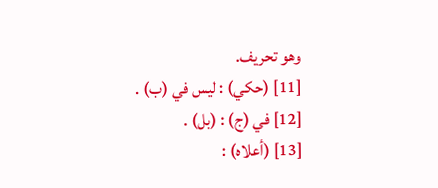وهو تحريف.
[11] (حكي) : ليس في (ب) .
[12] في (ج) : (بل) .
[13] (أعلاه) :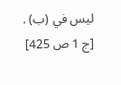ليس في (ب) .
[ج 1 ص 425]